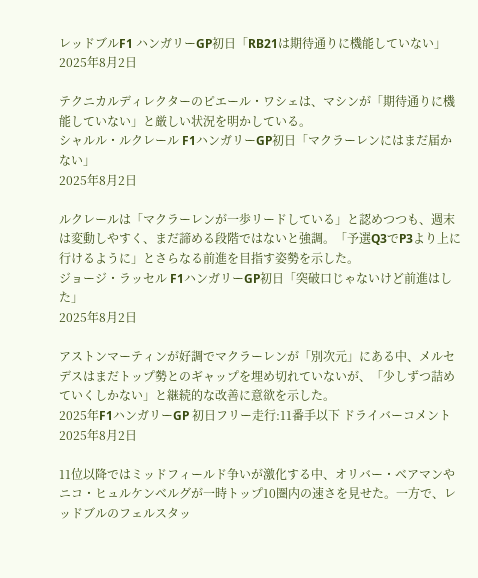レッドブルF1 ハンガリーGP初日「RB21は期待通りに機能していない」
2025年8月2日

テクニカルディレクターのピエール・ワシェは、マシンが「期待通りに機能していない」と厳しい状況を明かしている。
シャルル・ルクレール F1ハンガリーGP初日「マクラーレンにはまだ届かない」
2025年8月2日

ルクレールは「マクラーレンが一歩リードしている」と認めつつも、週末は変動しやすく、まだ諦める段階ではないと強調。「予選Q3でP3より上に行けるように」とさらなる前進を目指す姿勢を示した。
ジョージ・ラッセル F1ハンガリーGP初日「突破口じゃないけど前進はした」
2025年8月2日

アストンマーティンが好調でマクラーレンが「別次元」にある中、メルセデスはまだトップ勢とのギャップを埋め切れていないが、「少しずつ詰めていくしかない」と継続的な改善に意欲を示した。
2025年F1ハンガリーGP 初日フリー走行:11番手以下 ドライバーコメント
2025年8月2日

11位以降ではミッドフィールド争いが激化する中、オリバー・ベアマンやニコ・ヒュルケンベルグが一時トップ10圏内の速さを見せた。一方で、レッドブルのフェルスタッ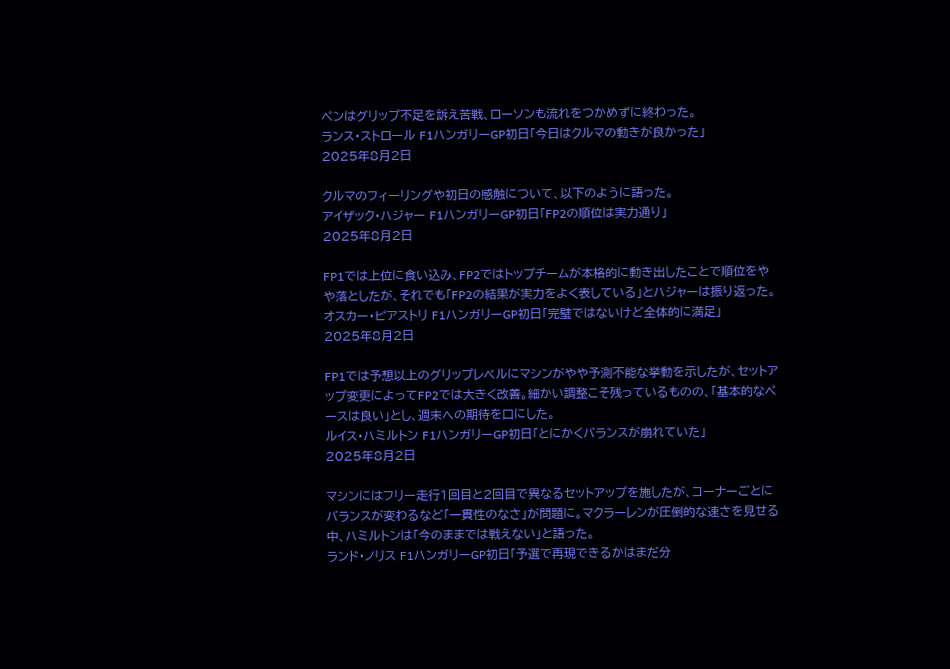ペンはグリップ不足を訴え苦戦、ローソンも流れをつかめずに終わった。
ランス・ストロール F1ハンガリーGP初日「今日はクルマの動きが良かった」
2025年8月2日

クルマのフィーリングや初日の感触について、以下のように語った。
アイザック・ハジャー F1ハンガリーGP初日「FP2の順位は実力通り」
2025年8月2日

FP1では上位に食い込み、FP2ではトップチームが本格的に動き出したことで順位をやや落としたが、それでも「FP2の結果が実力をよく表している」とハジャーは振り返った。
オスカー・ピアストリ F1ハンガリーGP初日「完璧ではないけど全体的に満足」
2025年8月2日

FP1では予想以上のグリップレベルにマシンがやや予測不能な挙動を示したが、セットアップ変更によってFP2では大きく改善。細かい調整こそ残っているものの、「基本的なペースは良い」とし、週末への期待を口にした。
ルイス・ハミルトン F1ハンガリーGP初日「とにかくバランスが崩れていた」
2025年8月2日

マシンにはフリー走行1回目と2回目で異なるセットアップを施したが、コーナーごとにバランスが変わるなど「一貫性のなさ」が問題に。マクラーレンが圧倒的な速さを見せる中、ハミルトンは「今のままでは戦えない」と語った。
ランド・ノリス F1ハンガリーGP初日「予選で再現できるかはまだ分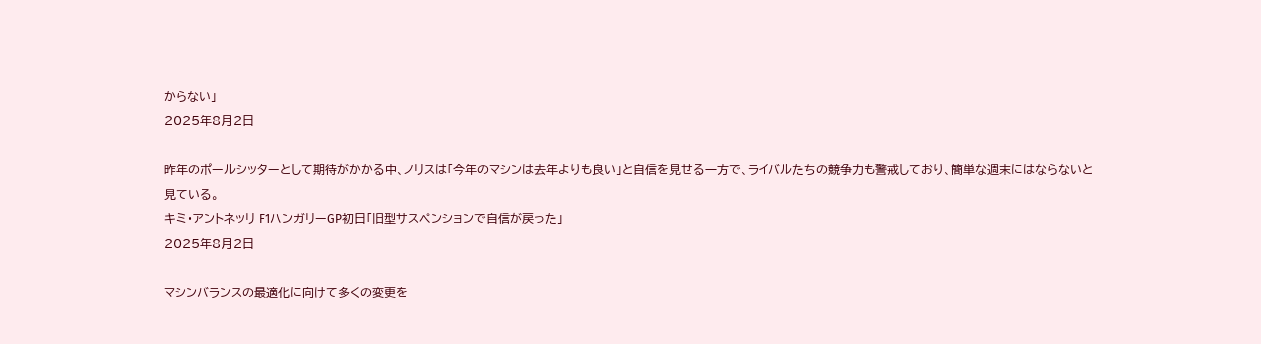からない」
2025年8月2日

昨年のポールシッターとして期待がかかる中、ノリスは「今年のマシンは去年よりも良い」と自信を見せる一方で、ライバルたちの競争力も警戒しており、簡単な週末にはならないと見ている。
キミ・アントネッリ F1ハンガリーGP初日「旧型サスペンションで自信が戻った」
2025年8月2日

マシンバランスの最適化に向けて多くの変更を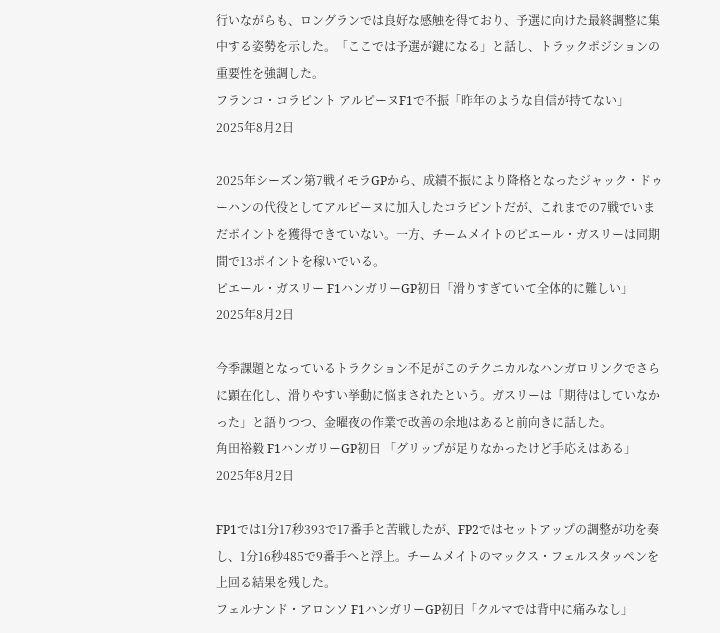行いながらも、ロングランでは良好な感触を得ており、予選に向けた最終調整に集中する姿勢を示した。「ここでは予選が鍵になる」と話し、トラックポジションの重要性を強調した。
フランコ・コラピント アルピーヌF1で不振「昨年のような自信が持てない」
2025年8月2日

2025年シーズン第7戦イモラGPから、成績不振により降格となったジャック・ドゥーハンの代役としてアルピーヌに加入したコラピントだが、これまでの7戦でいまだポイントを獲得できていない。一方、チームメイトのピエール・ガスリーは同期間で13ポイントを稼いでいる。
ピエール・ガスリー F1ハンガリーGP初日「滑りすぎていて全体的に難しい」
2025年8月2日

今季課題となっているトラクション不足がこのテクニカルなハンガロリンクでさらに顕在化し、滑りやすい挙動に悩まされたという。ガスリーは「期待はしていなかった」と語りつつ、金曜夜の作業で改善の余地はあると前向きに話した。
角田裕毅 F1ハンガリーGP初日 「グリップが足りなかったけど手応えはある」
2025年8月2日

FP1では1分17秒393で17番手と苦戦したが、FP2ではセットアップの調整が功を奏し、1分16秒485で9番手へと浮上。チームメイトのマックス・フェルスタッペンを上回る結果を残した。
フェルナンド・アロンソ F1ハンガリーGP初日「クルマでは背中に痛みなし」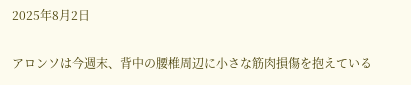2025年8月2日

アロンソは今週末、背中の腰椎周辺に小さな筋肉損傷を抱えている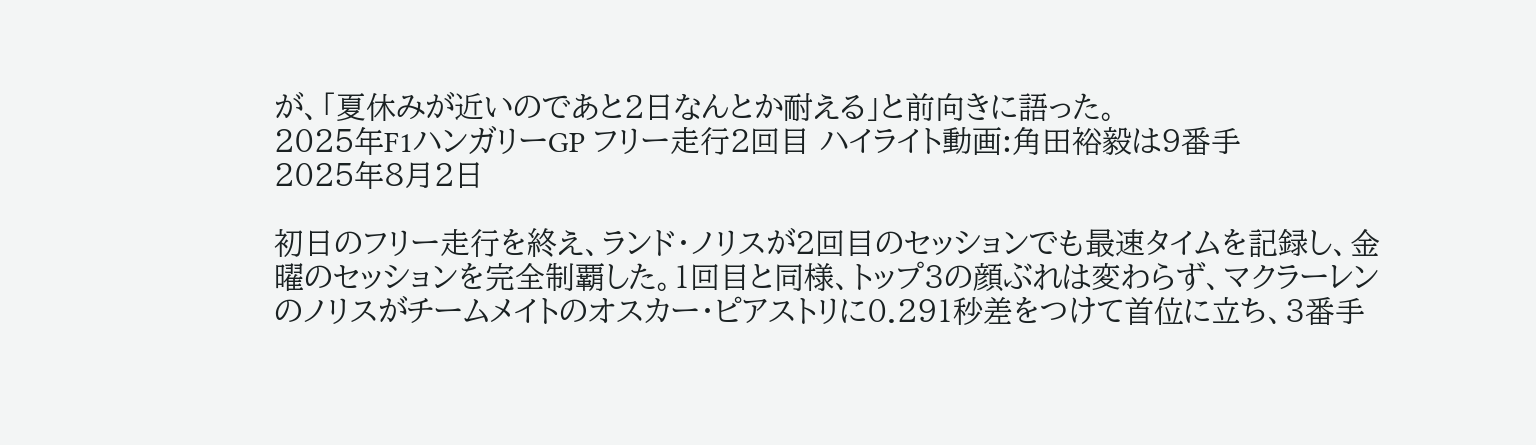が、「夏休みが近いのであと2日なんとか耐える」と前向きに語った。
2025年F1ハンガリーGP フリー走行2回目 ハイライト動画:角田裕毅は9番手
2025年8月2日

初日のフリー走行を終え、ランド・ノリスが2回目のセッションでも最速タイムを記録し、金曜のセッションを完全制覇した。1回目と同様、トップ3の顔ぶれは変わらず、マクラーレンのノリスがチームメイトのオスカー・ピアストリに0.291秒差をつけて首位に立ち、3番手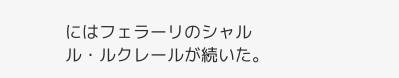にはフェラーリのシャルル・ルクレールが続いた。